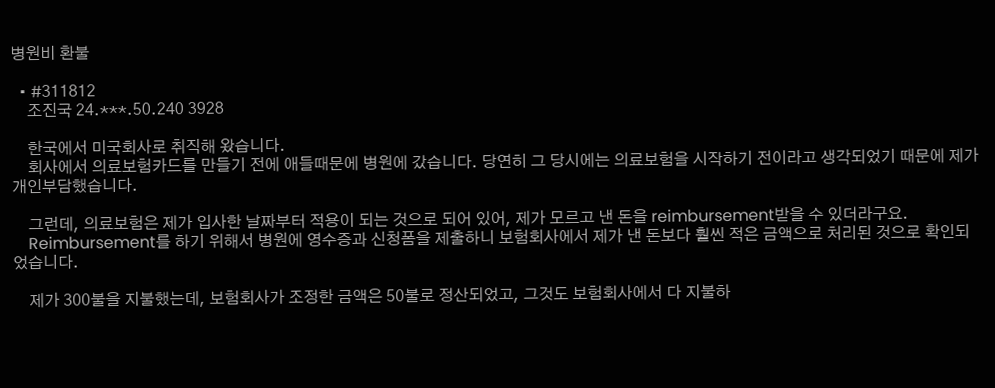병원비 환불

  • #311812
    조진국 24.***.50.240 3928

    한국에서 미국회사로 취직해 왔습니다.
    회사에서 의료보험카드를 만들기 전에 애들때문에 병원에 갔습니다. 당연히 그 당시에는 의료보험을 시작하기 전이라고 생각되었기 때문에 제가 개인부담했습니다.

    그런데, 의료보험은 제가 입사한 날짜부터 적용이 되는 것으로 되어 있어, 제가 모르고 낸 돈을 reimbursement받을 수 있더라구요.
    Reimbursement를 하기 위해서 병원에 영수증과 신청폼을 제출하니 보험회사에서 제가 낸 돈보다 훨씬 적은 금액으로 처리된 것으로 확인되었습니다.

    제가 300불을 지불했는데, 보험회사가 조정한 금액은 50불로 정산되었고, 그것도 보험회사에서 다 지불하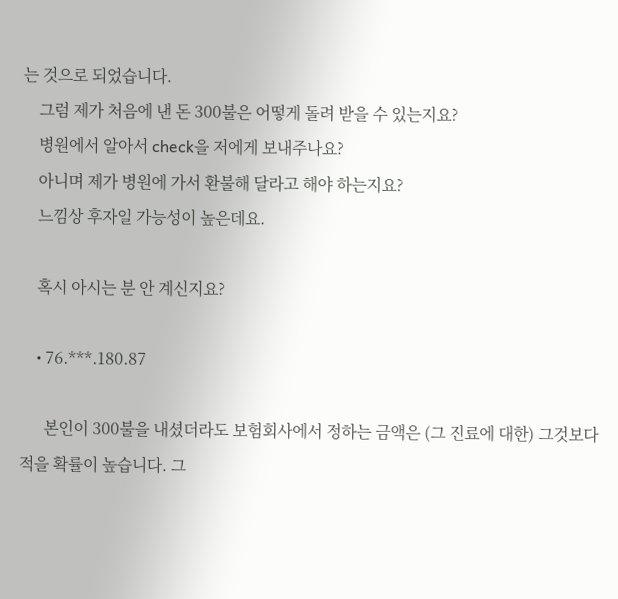는 것으로 되었습니다.
    그럼 제가 처음에 낸 돈 300불은 어떻게 돌려 받을 수 있는지요?
    병원에서 알아서 check을 저에게 보내주나요?
    아니며 제가 병원에 가서 환불해 달라고 해야 하는지요?
    느낌상 후자일 가능성이 높은데요.

    혹시 아시는 분 안 계신지요?

    • 76.***.180.87

      본인이 300불을 내셨더라도 보험회사에서 정하는 금액은 (그 진료에 대한) 그것보다 적을 확률이 높습니다. 그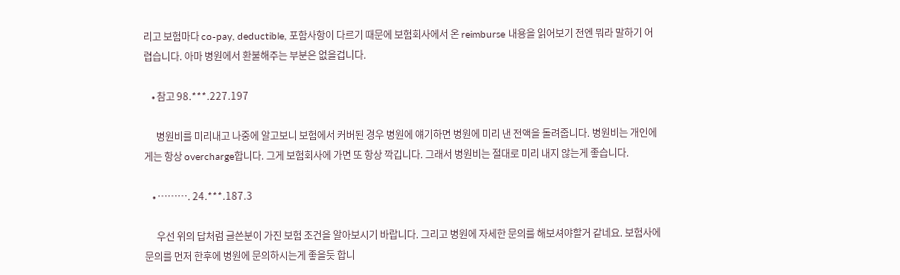리고 보험마다 co-pay, deductible, 포함사항이 다르기 때문에 보험회사에서 온 reimburse 내용을 읽어보기 전엔 뭐라 말하기 어렵습니다. 아마 병원에서 환불해주는 부분은 없을겁니다.

    • 참고 98.***.227.197

      병원비를 미리내고 나중에 알고보니 보험에서 커버된 경우 병원에 얘기하면 병원에 미리 낸 전액을 돌려줍니다. 병원비는 개인에게는 항상 overcharge합니다. 그게 보험회사에 가면 또 항상 깍깁니다. 그래서 병원비는 절대로 미리 내지 않는게 좋습니다.

    • ………. 24.***.187.3

      우선 위의 답처럼 글쓴분이 가진 보험 조건을 알아보시기 바랍니다. 그리고 병원에 자세한 문의를 해보셔야할거 같네요. 보험사에 문의를 먼저 한후에 병원에 문의하시는게 좋을듯 합니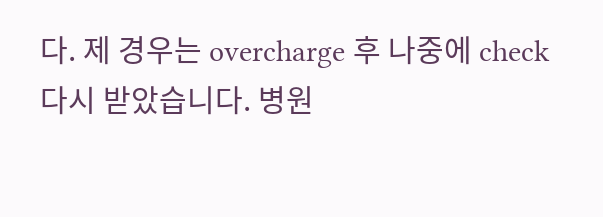다. 제 경우는 overcharge 후 나중에 check 다시 받았습니다. 병원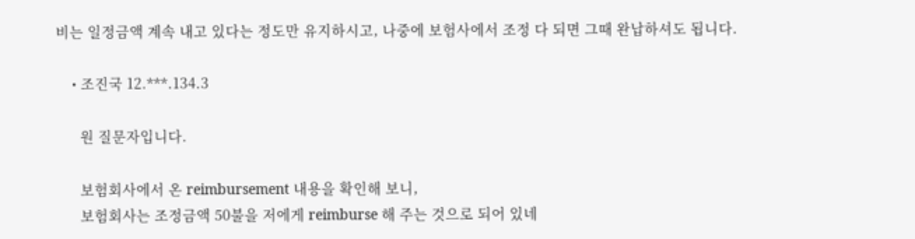비는 일정금액 계속 내고 있다는 정도만 유지하시고, 나중에 보험사에서 조정 다 되면 그때 완납하셔도 됩니다.

    • 조진국 12.***.134.3

      원 질문자입니다.

      보험회사에서 온 reimbursement 내용을 확인해 보니,
      보험회사는 조정금액 50불을 저에게 reimburse 해 주는 것으로 되어 있네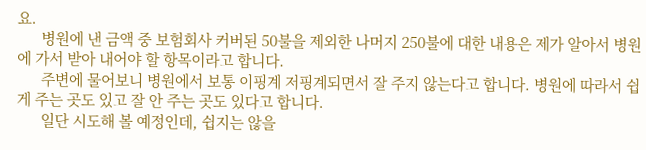요.
      병원에 낸 금액 중 보험회사 커버된 50불을 제외한 나머지 250불에 대한 내용은 제가 알아서 병원에 가서 받아 내어야 할 항목이라고 합니다.
      주변에 물어보니 병원에서 보통 이핑계 저핑계되면서 잘 주지 않는다고 합니다. 병원에 따라서 쉽게 주는 곳도 있고 잘 안 주는 곳도 있다고 합니다.
      일단 시도해 볼 예정인데, 쉽지는 않을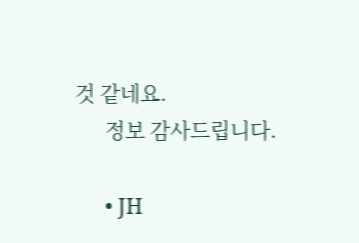것 같네요.
      정보 감사드립니다.

      • JH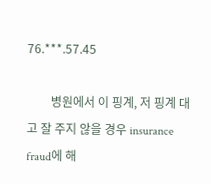76.***.57.45

        병원에서 이 핑계, 저 핑계 대고 잘 주지 않을 경우 insurance fraud에 해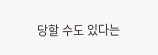당할 수도 있다는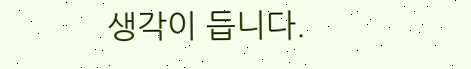생각이 듭니다.